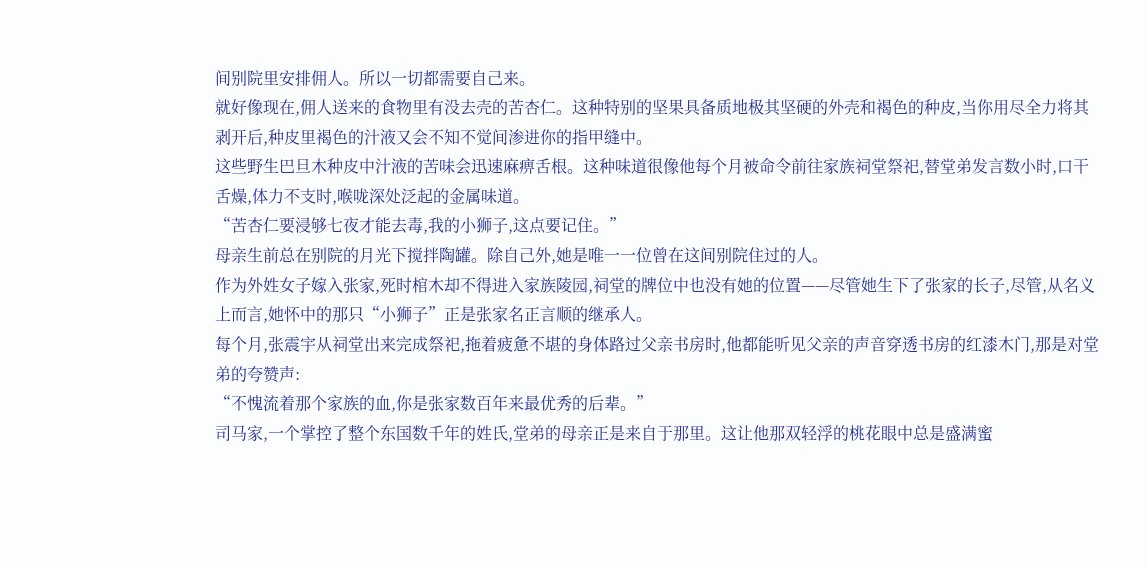间别院里安排佣人。所以一切都需要自己来。
就好像现在,佣人送来的食物里有没去壳的苦杏仁。这种特别的坚果具备质地极其坚硬的外壳和褐色的种皮,当你用尽全力将其剥开后,种皮里褐色的汁液又会不知不觉间渗进你的指甲缝中。
这些野生巴旦木种皮中汁液的苦味会迅速麻痹舌根。这种味道很像他每个月被命令前往家族祠堂祭祀,替堂弟发言数小时,口干舌燥,体力不支时,喉咙深处泛起的金属味道。
“苦杏仁要浸够七夜才能去毒,我的小狮子,这点要记住。”
母亲生前总在别院的月光下搅拌陶罐。除自己外,她是唯一一位曾在这间别院住过的人。
作为外姓女子嫁入张家,死时棺木却不得进入家族陵园,祠堂的牌位中也没有她的位置——尽管她生下了张家的长子,尽管,从名义上而言,她怀中的那只“小狮子”正是张家名正言顺的继承人。
每个月,张震宇从祠堂出来完成祭祀,拖着疲惫不堪的身体路过父亲书房时,他都能听见父亲的声音穿透书房的红漆木门,那是对堂弟的夸赞声:
“不愧流着那个家族的血,你是张家数百年来最优秀的后辈。”
司马家,一个掌控了整个东国数千年的姓氏,堂弟的母亲正是来自于那里。这让他那双轻浮的桃花眼中总是盛满蜜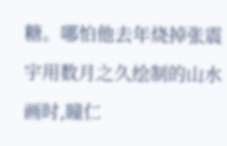糖。哪怕他去年烧掉张震宇用数月之久绘制的山水画时,瞳仁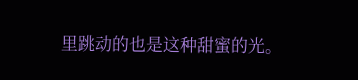里跳动的也是这种甜蜜的光。